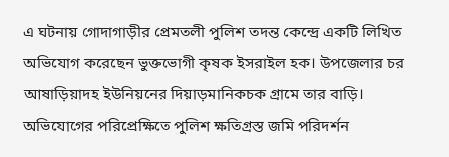এ ঘটনায় গোদাগাড়ীর প্রেমতলী পুলিশ তদন্ত কেন্দ্রে একটি লিখিত অভিযোগ করেছেন ভুক্তভোগী কৃষক ইসরাইল হক। উপজেলার চর আষাড়িয়াদহ ইউনিয়নের দিয়াড়মানিকচক গ্রামে তার বাড়ি। অভিযোগের পরিপ্রেক্ষিতে পুলিশ ক্ষতিগ্রস্ত জমি পরিদর্শন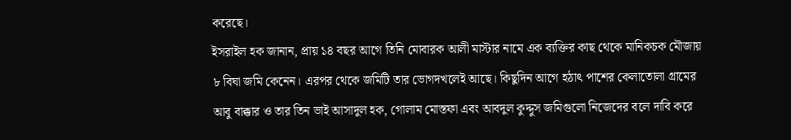করেছে।
ইসরাইল হক জানান, প্রায় ১৪ বছর আগে তিনি মোবারক আলী মাস্টার নামে এক ব্যক্তির কাছ থেকে মানিকচক মৌজায় ৮ বিঘা জমি কেনেন। এরপর থেকে জমিটি তার ভোগদখলেই আছে। কিছুদিন আগে হঠাৎ পাশের কেলাতোলা গ্রামের আবু বাক্কার ও তার তিন ভাই আসাদুল হক, গোলাম মোস্তফা এবং আবদুল কুদ্দুস জমিগুলো নিজেদের বলে দাবি করে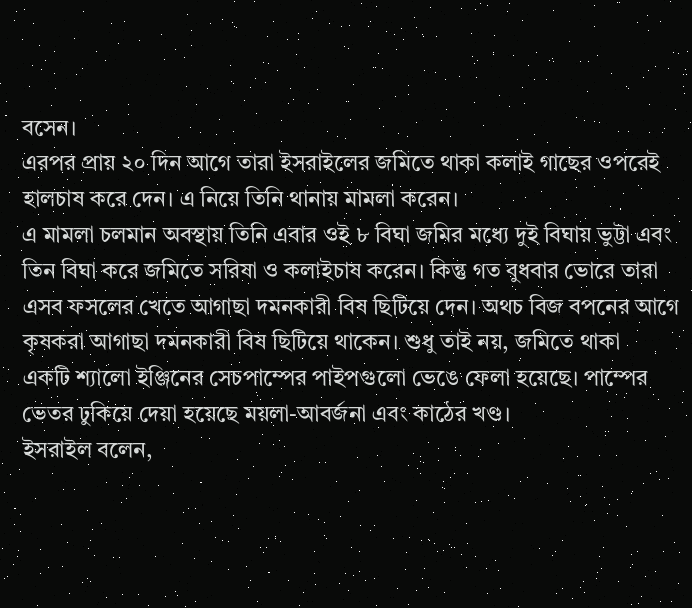বসেন।
এরপর প্রায় ২০ দিন আগে তারা ইসরাইলের জমিতে থাকা কলাই গাছের ওপরেই হালচাষ করে দেন। এ নিয়ে তিনি থানায় মামলা করেন।
এ মামলা চলমান অবস্থায় তিনি এবার ওই ৮ বিঘা জমির মধ্যে দুই বিঘায় ভুট্টা এবং তিন বিঘা করে জমিতে সরিষা ও কলাইচাষ করেন। কিন্তু গত বুধবার ভোরে তারা এসব ফসলের খেতে আগাছা দমনকারী বিষ ছিটিয়ে দেন। অথচ বিজ বপনের আগে কৃষকরা আগাছা দমনকারী বিষ ছিটিয়ে থাকেন। শুধু তাই নয়, জমিতে থাকা
একটি শ্যালো ইঞ্জিনের সেচপাম্পের পাইপগুলো ভেঙে ফেলা হয়েছে। পাম্পের ভেতর ঢুকিয়ে দেয়া হয়েছে ময়লা-আবর্জনা এবং কাঠের খণ্ড।
ইসরাইল বলেন,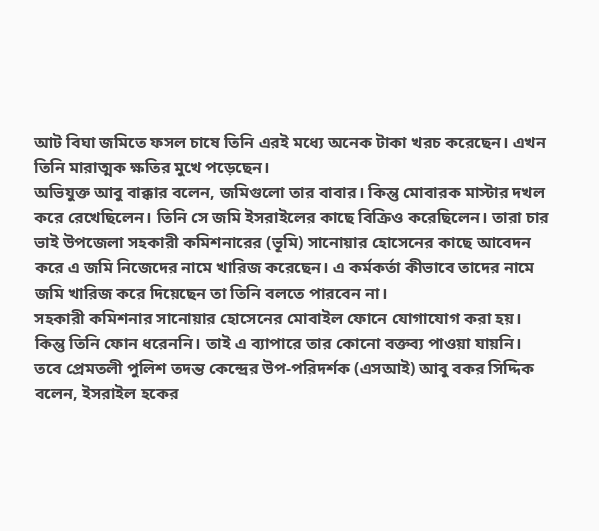আট বিঘা জমিতে ফসল চাষে তিনি এরই মধ্যে অনেক টাকা খরচ করেছেন। এখন তিনি মারাত্মক ক্ষতির মুখে পড়েছেন।
অভিযুক্ত আবু বাক্কার বলেন, জমিগুলো তার বাবার। কিন্তু মোবারক মাস্টার দখল করে রেখেছিলেন। তিনি সে জমি ইসরাইলের কাছে বিক্রিও করেছিলেন। তারা চার ভাই উপজেলা সহকারী কমিশনারের (ভূমি) সানোয়ার হোসেনের কাছে আবেদন করে এ জমি নিজেদের নামে খারিজ করেছেন। এ কর্মকর্তা কীভাবে তাদের নামে জমি খারিজ করে দিয়েছেন তা তিনি বলতে পারবেন না।
সহকারী কমিশনার সানোয়ার হোসেনের মোবাইল ফোনে যোগাযোগ করা হয়। কিন্তু তিনি ফোন ধরেননি। তাই এ ব্যাপারে তার কোনো বক্তব্য পাওয়া যায়নি।
তবে প্রেমতলী পুলিশ তদন্ত কেন্দ্রের উপ-পরিদর্শক (এসআই) আবু বকর সিদ্দিক বলেন, ইসরাইল হকের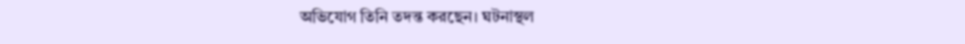অভিযোগ তিনি তদন্ত করছেন। ঘটনাস্থল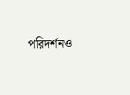পরিদর্শনও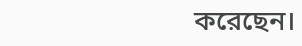করেছেন।